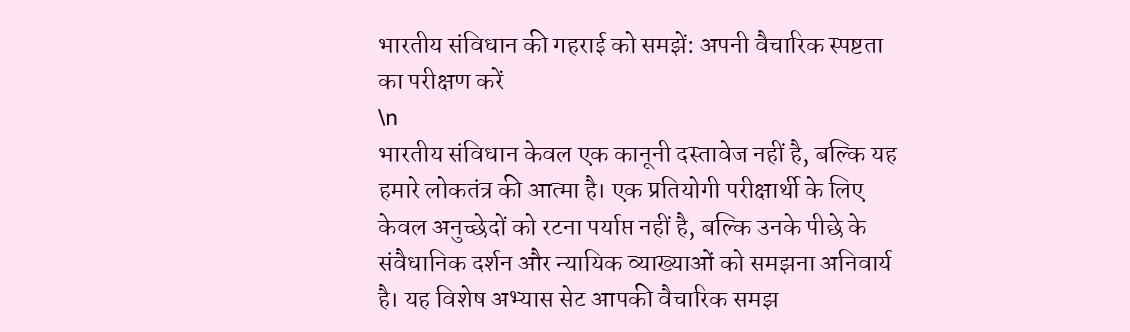भारतीय संविधान की गहराई को समझें: अपनी वैचारिक स्पष्टता का परीक्षण करें
\n
भारतीय संविधान केवल एक कानूनी दस्तावेज नहीं है, बल्कि यह हमारे लोकतंत्र की आत्मा है। एक प्रतियोगी परीक्षार्थी के लिए केवल अनुच्छेदों को रटना पर्याप्त नहीं है, बल्कि उनके पीछे के संवैधानिक दर्शन और न्यायिक व्याख्याओं को समझना अनिवार्य है। यह विशेष अभ्यास सेट आपकी वैचारिक समझ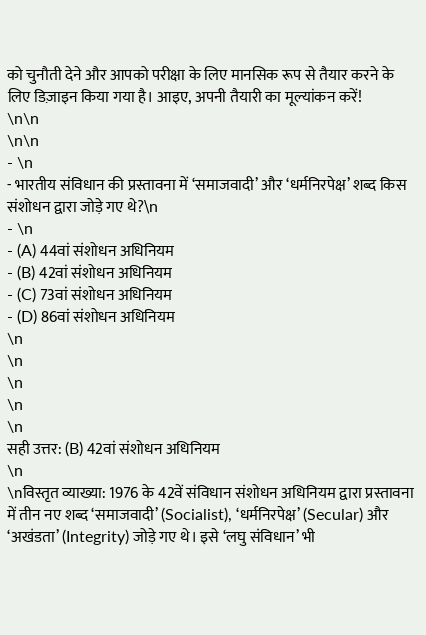को चुनौती देने और आपको परीक्षा के लिए मानसिक रूप से तैयार करने के लिए डिज़ाइन किया गया है। आइए, अपनी तैयारी का मूल्यांकन करें!
\n\n
\n\n
- \n
- भारतीय संविधान की प्रस्तावना में ‘समाजवादी’ और ‘धर्मनिरपेक्ष’ शब्द किस संशोधन द्वारा जोड़े गए थे?\n
- \n
- (A) 44वां संशोधन अधिनियम
- (B) 42वां संशोधन अधिनियम
- (C) 73वां संशोधन अधिनियम
- (D) 86वां संशोधन अधिनियम
\n
\n
\n
\n
\n
सही उत्तर: (B) 42वां संशोधन अधिनियम
\n
\nविस्तृत व्याख्या: 1976 के 42वें संविधान संशोधन अधिनियम द्वारा प्रस्तावना में तीन नए शब्द ‘समाजवादी’ (Socialist), ‘धर्मनिरपेक्ष’ (Secular) और ‘अखंडता’ (Integrity) जोड़े गए थे। इसे ‘लघु संविधान’ भी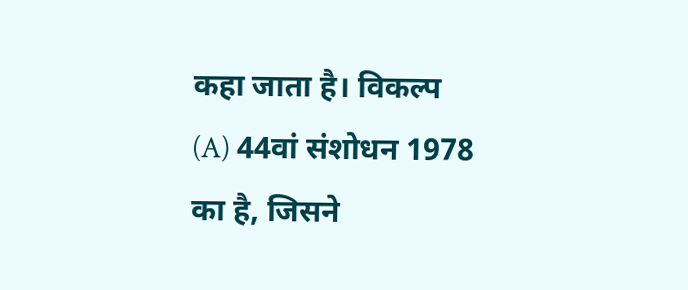कहा जाता है। विकल्प (A) 44वां संशोधन 1978 का है, जिसने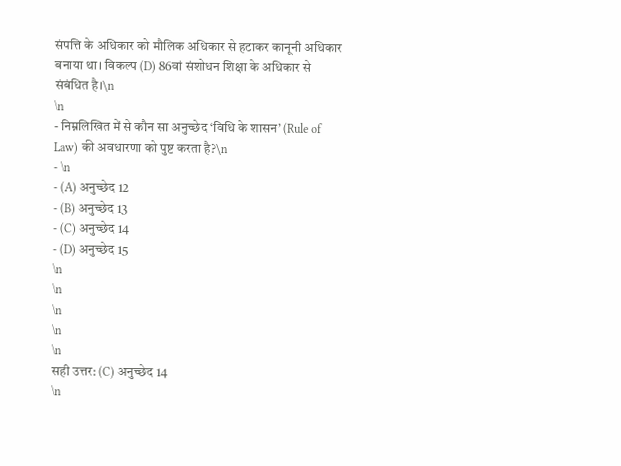संपत्ति के अधिकार को मौलिक अधिकार से हटाकर कानूनी अधिकार बनाया था। विकल्प (D) 86वां संशोधन शिक्षा के अधिकार से संबंधित है।\n
\n
- निम्नलिखित में से कौन सा अनुच्छेद ‘विधि के शासन’ (Rule of Law) की अवधारणा को पुष्ट करता है?\n
- \n
- (A) अनुच्छेद 12
- (B) अनुच्छेद 13
- (C) अनुच्छेद 14
- (D) अनुच्छेद 15
\n
\n
\n
\n
\n
सही उत्तर: (C) अनुच्छेद 14
\n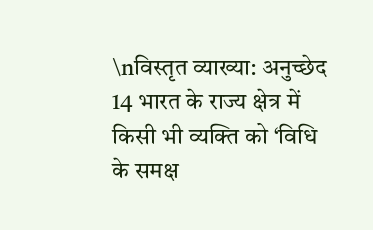\nविस्तृत व्याख्या: अनुच्छेद 14 भारत के राज्य क्षेत्र में किसी भी व्यक्ति को ‘विधि के समक्ष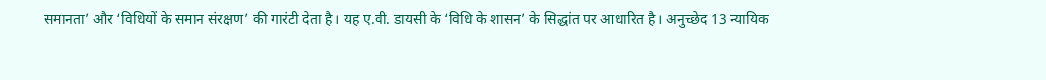समानता’ और ‘विधियों के समान संरक्षण’ की गारंटी देता है। यह ए.वी. डायसी के ‘विधि के शासन’ के सिद्धांत पर आधारित है। अनुच्छेद 13 न्यायिक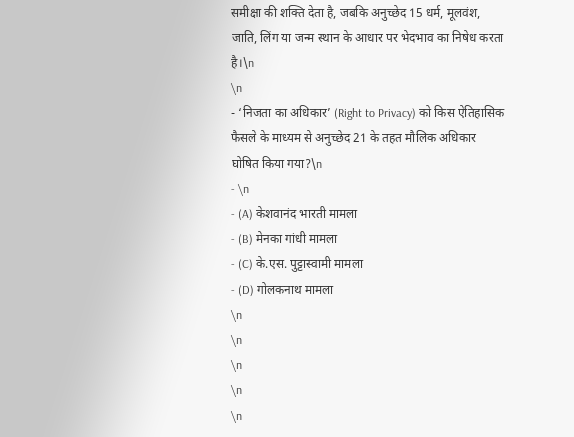समीक्षा की शक्ति देता है, जबकि अनुच्छेद 15 धर्म, मूलवंश, जाति, लिंग या जन्म स्थान के आधार पर भेदभाव का निषेध करता है।\n
\n
- ‘निजता का अधिकार’ (Right to Privacy) को किस ऐतिहासिक फैसले के माध्यम से अनुच्छेद 21 के तहत मौलिक अधिकार घोषित किया गया?\n
- \n
- (A) केशवानंद भारती मामला
- (B) मेनका गांधी मामला
- (C) के.एस. पुट्टास्वामी मामला
- (D) गोलकनाथ मामला
\n
\n
\n
\n
\n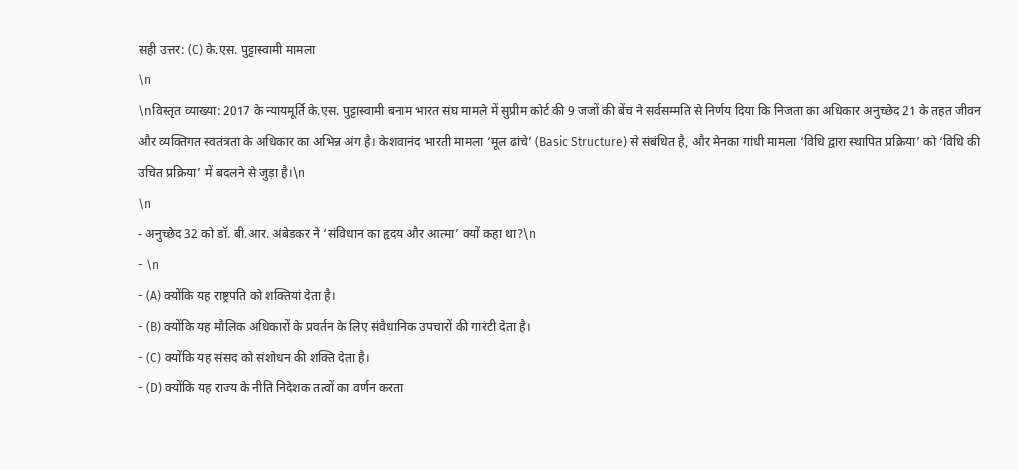सही उत्तर: (C) के.एस. पुट्टास्वामी मामला
\n
\nविस्तृत व्याख्या: 2017 के न्यायमूर्ति के.एस. पुट्टास्वामी बनाम भारत संघ मामले में सुप्रीम कोर्ट की 9 जजों की बेंच ने सर्वसम्मति से निर्णय दिया कि निजता का अधिकार अनुच्छेद 21 के तहत जीवन और व्यक्तिगत स्वतंत्रता के अधिकार का अभिन्न अंग है। केशवानंद भारती मामला ‘मूल ढांचे’ (Basic Structure) से संबंधित है, और मेनका गांधी मामला ‘विधि द्वारा स्थापित प्रक्रिया’ को ‘विधि की उचित प्रक्रिया’ में बदलने से जुड़ा है।\n
\n
- अनुच्छेद 32 को डॉ. बी.आर. अंबेडकर ने ‘संविधान का हृदय और आत्मा’ क्यों कहा था?\n
- \n
- (A) क्योंकि यह राष्ट्रपति को शक्तियां देता है।
- (B) क्योंकि यह मौलिक अधिकारों के प्रवर्तन के लिए संवैधानिक उपचारों की गारंटी देता है।
- (C) क्योंकि यह संसद को संशोधन की शक्ति देता है।
- (D) क्योंकि यह राज्य के नीति निदेशक तत्वों का वर्णन करता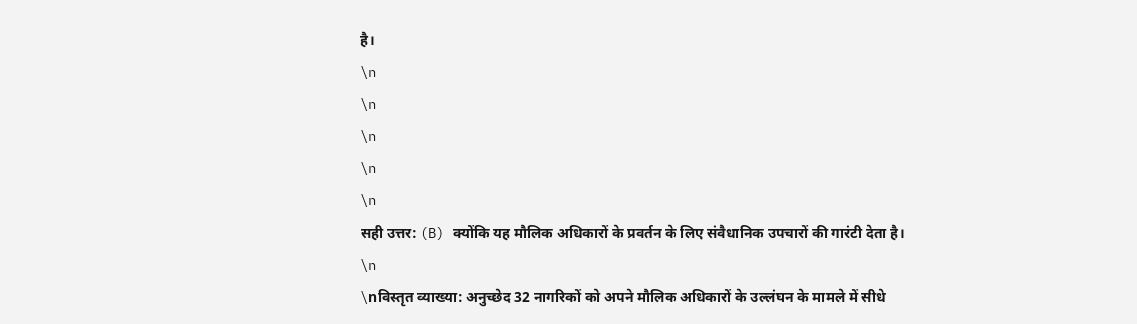है।
\n
\n
\n
\n
\n
सही उत्तर: (B) क्योंकि यह मौलिक अधिकारों के प्रवर्तन के लिए संवैधानिक उपचारों की गारंटी देता है।
\n
\nविस्तृत व्याख्या: अनुच्छेद 32 नागरिकों को अपने मौलिक अधिकारों के उल्लंघन के मामले में सीधे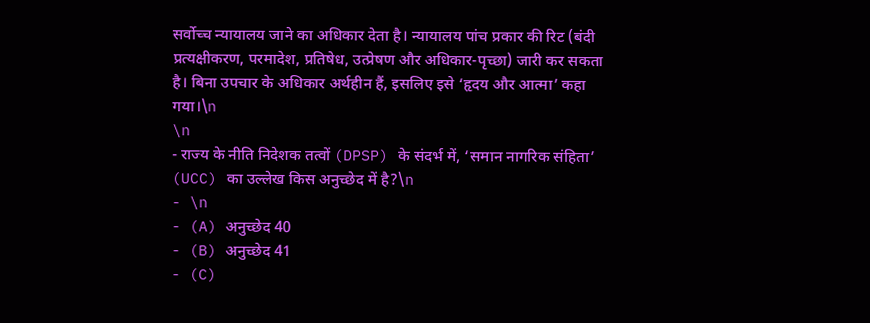सर्वोच्च न्यायालय जाने का अधिकार देता है। न्यायालय पांच प्रकार की रिट (बंदी प्रत्यक्षीकरण, परमादेश, प्रतिषेध, उत्प्रेषण और अधिकार-पृच्छा) जारी कर सकता है। बिना उपचार के अधिकार अर्थहीन हैं, इसलिए इसे ‘हृदय और आत्मा’ कहा गया।\n
\n
- राज्य के नीति निदेशक तत्वों (DPSP) के संदर्भ में, ‘समान नागरिक संहिता’ (UCC) का उल्लेख किस अनुच्छेद में है?\n
- \n
- (A) अनुच्छेद 40
- (B) अनुच्छेद 41
- (C)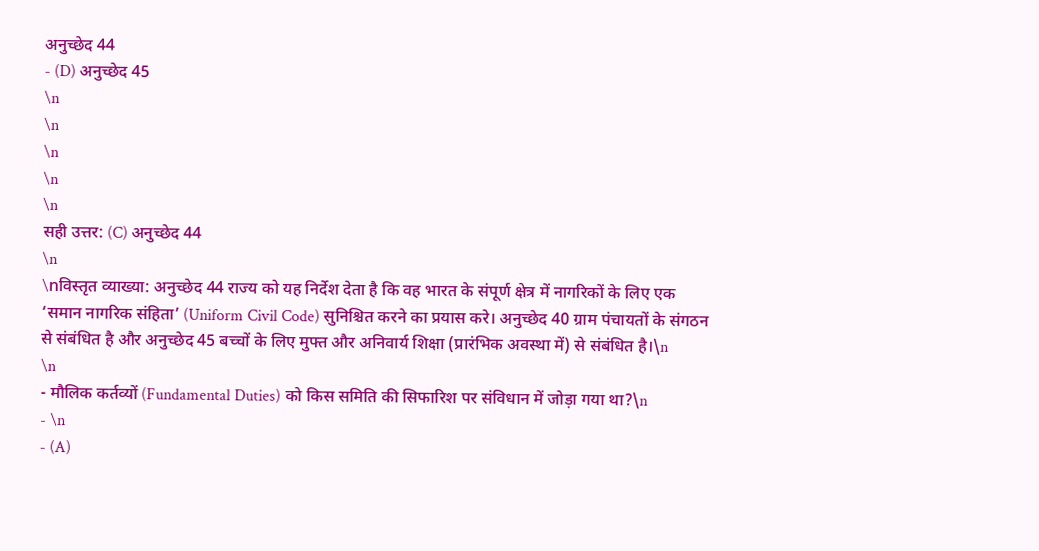अनुच्छेद 44
- (D) अनुच्छेद 45
\n
\n
\n
\n
\n
सही उत्तर: (C) अनुच्छेद 44
\n
\nविस्तृत व्याख्या: अनुच्छेद 44 राज्य को यह निर्देश देता है कि वह भारत के संपूर्ण क्षेत्र में नागरिकों के लिए एक ‘समान नागरिक संहिता’ (Uniform Civil Code) सुनिश्चित करने का प्रयास करे। अनुच्छेद 40 ग्राम पंचायतों के संगठन से संबंधित है और अनुच्छेद 45 बच्चों के लिए मुफ्त और अनिवार्य शिक्षा (प्रारंभिक अवस्था में) से संबंधित है।\n
\n
- मौलिक कर्तव्यों (Fundamental Duties) को किस समिति की सिफारिश पर संविधान में जोड़ा गया था?\n
- \n
- (A)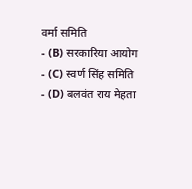वर्मा समिति
- (B) सरकारिया आयोग
- (C) स्वर्ण सिंह समिति
- (D) बलवंत राय मेहता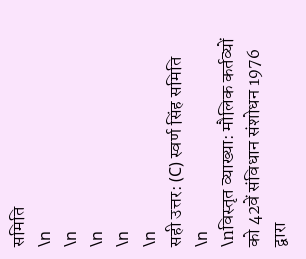समिति
\n
\n
\n
\n
\n
सही उत्तर: (C) स्वर्ण सिंह समिति
\n
\nविस्तृत व्याख्या: मौलिक कर्तव्यों को 42वें संविधान संशोधन 1976 द्वारा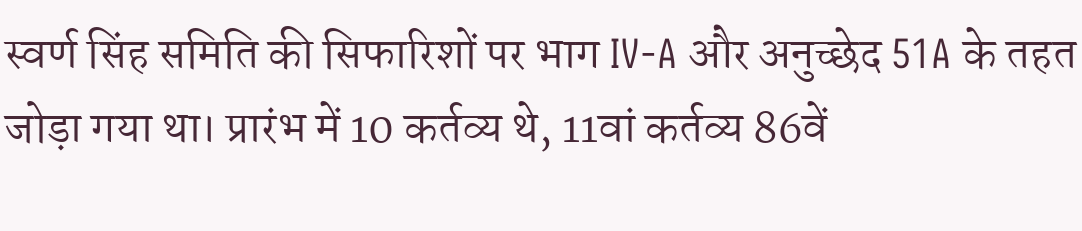स्वर्ण सिंह समिति की सिफारिशों पर भाग IV-A और अनुच्छेद 51A के तहत जोड़ा गया था। प्रारंभ में 10 कर्तव्य थे, 11वां कर्तव्य 86वें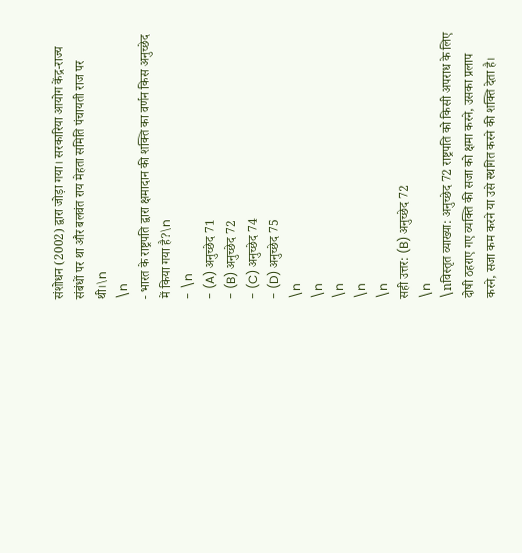संशोधन (2002) द्वारा जोड़ा गया। सरकारिया आयोग केंद्र-राज्य संबंधों पर था और बलवंत राय मेहता समिति पंचायती राज पर थी।\n
\n
- भारत के राष्ट्रपति द्वारा क्षमादान की शक्ति का वर्णन किस अनुच्छेद में किया गया है?\n
- \n
- (A) अनुच्छेद 71
- (B) अनुच्छेद 72
- (C) अनुच्छेद 74
- (D) अनुच्छेद 75
\n
\n
\n
\n
\n
सही उत्तर: (B) अनुच्छेद 72
\n
\nविस्तृत व्याख्या: अनुच्छेद 72 राष्ट्रपति को किसी अपराध के लिए दोषी ठहराए गए व्यक्ति की सजा को क्षमा करने, उसका प्रलाप करने, सजा कम करने या उसे स्थगित करने की शक्ति देता है।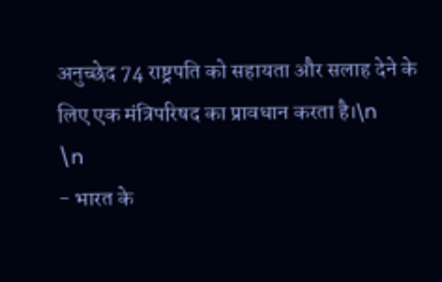अनुच्छेद 74 राष्ट्रपति को सहायता और सलाह देने के लिए एक मंत्रिपरिषद का प्रावधान करता है।\n
\n
- भारत के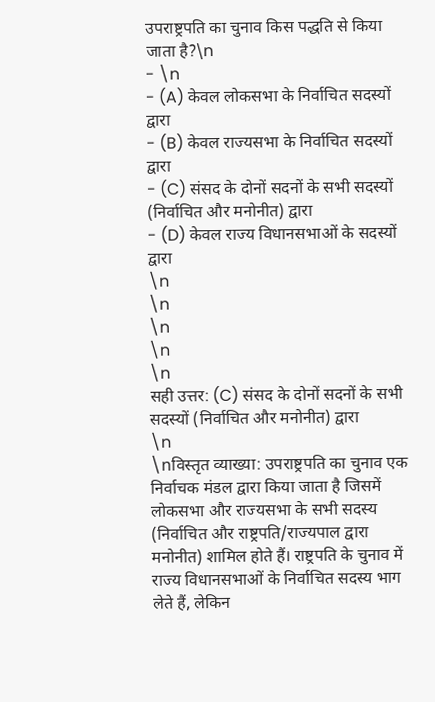उपराष्ट्रपति का चुनाव किस पद्धति से किया जाता है?\n
- \n
- (A) केवल लोकसभा के निर्वाचित सदस्यों द्वारा
- (B) केवल राज्यसभा के निर्वाचित सदस्यों द्वारा
- (C) संसद के दोनों सदनों के सभी सदस्यों (निर्वाचित और मनोनीत) द्वारा
- (D) केवल राज्य विधानसभाओं के सदस्यों द्वारा
\n
\n
\n
\n
\n
सही उत्तर: (C) संसद के दोनों सदनों के सभी सदस्यों (निर्वाचित और मनोनीत) द्वारा
\n
\nविस्तृत व्याख्या: उपराष्ट्रपति का चुनाव एक निर्वाचक मंडल द्वारा किया जाता है जिसमें लोकसभा और राज्यसभा के सभी सदस्य (निर्वाचित और राष्ट्रपति/राज्यपाल द्वारा मनोनीत) शामिल होते हैं। राष्ट्रपति के चुनाव में राज्य विधानसभाओं के निर्वाचित सदस्य भाग लेते हैं, लेकिन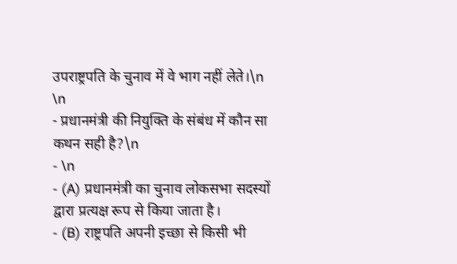उपराष्ट्रपति के चुनाव में वे भाग नहीं लेते।\n
\n
- प्रधानमंत्री की नियुक्ति के संबंध में कौन सा कथन सही है?\n
- \n
- (A) प्रधानमंत्री का चुनाव लोकसभा सदस्यों द्वारा प्रत्यक्ष रूप से किया जाता है।
- (B) राष्ट्रपति अपनी इच्छा से किसी भी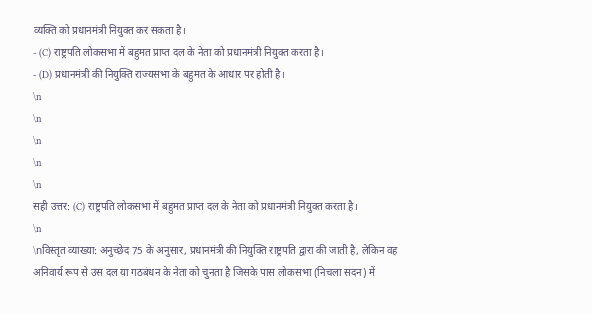व्यक्ति को प्रधानमंत्री नियुक्त कर सकता है।
- (C) राष्ट्रपति लोकसभा में बहुमत प्राप्त दल के नेता को प्रधानमंत्री नियुक्त करता है।
- (D) प्रधानमंत्री की नियुक्ति राज्यसभा के बहुमत के आधार पर होती है।
\n
\n
\n
\n
\n
सही उत्तर: (C) राष्ट्रपति लोकसभा में बहुमत प्राप्त दल के नेता को प्रधानमंत्री नियुक्त करता है।
\n
\nविस्तृत व्याख्या: अनुच्छेद 75 के अनुसार, प्रधानमंत्री की नियुक्ति राष्ट्रपति द्वारा की जाती है, लेकिन वह अनिवार्य रूप से उस दल या गठबंधन के नेता को चुनता है जिसके पास लोकसभा (निचला सदन) में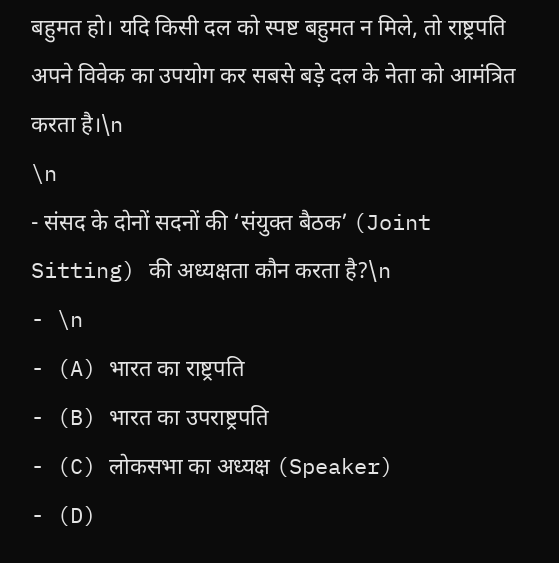बहुमत हो। यदि किसी दल को स्पष्ट बहुमत न मिले, तो राष्ट्रपति अपने विवेक का उपयोग कर सबसे बड़े दल के नेता को आमंत्रित करता है।\n
\n
- संसद के दोनों सदनों की ‘संयुक्त बैठक’ (Joint Sitting) की अध्यक्षता कौन करता है?\n
- \n
- (A) भारत का राष्ट्रपति
- (B) भारत का उपराष्ट्रपति
- (C) लोकसभा का अध्यक्ष (Speaker)
- (D)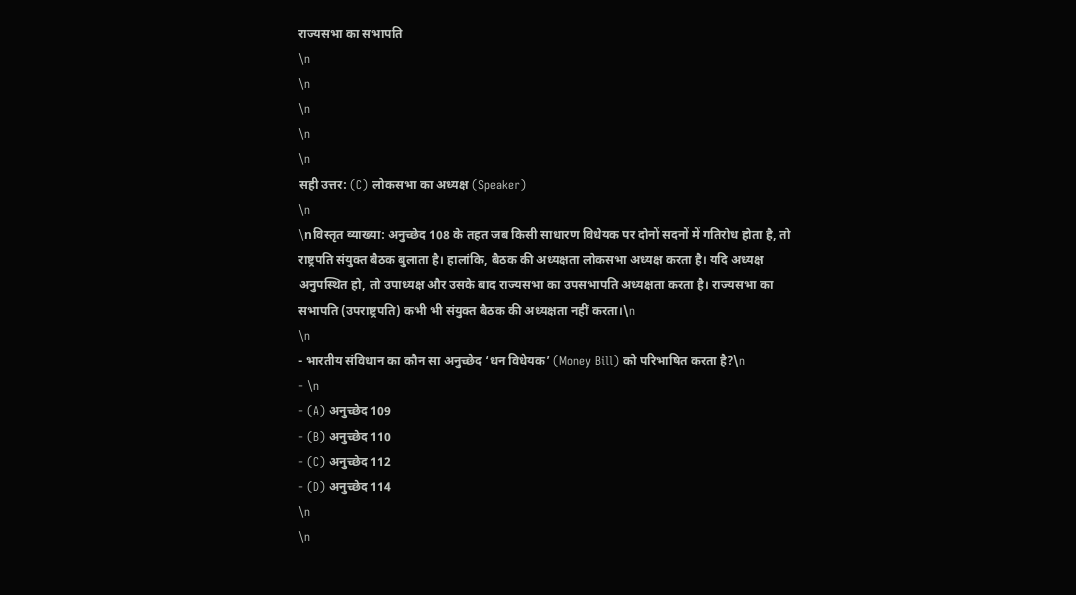राज्यसभा का सभापति
\n
\n
\n
\n
\n
सही उत्तर: (C) लोकसभा का अध्यक्ष (Speaker)
\n
\nविस्तृत व्याख्या: अनुच्छेद 108 के तहत जब किसी साधारण विधेयक पर दोनों सदनों में गतिरोध होता है, तो राष्ट्रपति संयुक्त बैठक बुलाता है। हालांकि, बैठक की अध्यक्षता लोकसभा अध्यक्ष करता है। यदि अध्यक्ष अनुपस्थित हो, तो उपाध्यक्ष और उसके बाद राज्यसभा का उपसभापति अध्यक्षता करता है। राज्यसभा का सभापति (उपराष्ट्रपति) कभी भी संयुक्त बैठक की अध्यक्षता नहीं करता।\n
\n
- भारतीय संविधान का कौन सा अनुच्छेद ‘धन विधेयक’ (Money Bill) को परिभाषित करता है?\n
- \n
- (A) अनुच्छेद 109
- (B) अनुच्छेद 110
- (C) अनुच्छेद 112
- (D) अनुच्छेद 114
\n
\n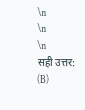\n
\n
\n
सही उत्तर: (B)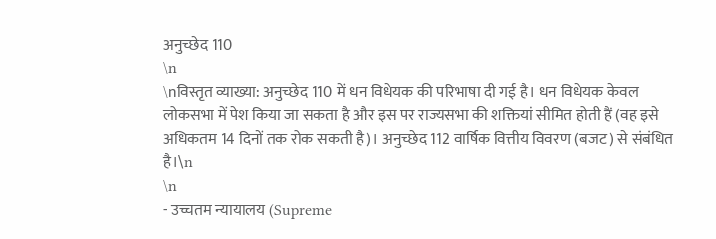अनुच्छेद 110
\n
\nविस्तृत व्याख्या: अनुच्छेद 110 में धन विधेयक की परिभाषा दी गई है। धन विधेयक केवल लोकसभा में पेश किया जा सकता है और इस पर राज्यसभा की शक्तियां सीमित होती हैं (वह इसे अधिकतम 14 दिनों तक रोक सकती है)। अनुच्छेद 112 वार्षिक वित्तीय विवरण (बजट) से संबंधित है।\n
\n
- उच्चतम न्यायालय (Supreme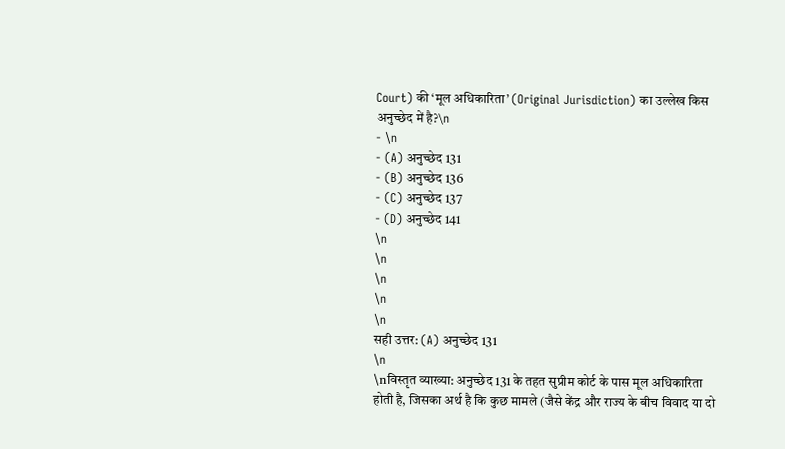Court) की ‘मूल अधिकारिता’ (Original Jurisdiction) का उल्लेख किस अनुच्छेद में है?\n
- \n
- (A) अनुच्छेद 131
- (B) अनुच्छेद 136
- (C) अनुच्छेद 137
- (D) अनुच्छेद 141
\n
\n
\n
\n
\n
सही उत्तर: (A) अनुच्छेद 131
\n
\nविस्तृत व्याख्या: अनुच्छेद 131 के तहत सुप्रीम कोर्ट के पास मूल अधिकारिता होती है, जिसका अर्थ है कि कुछ मामले (जैसे केंद्र और राज्य के बीच विवाद या दो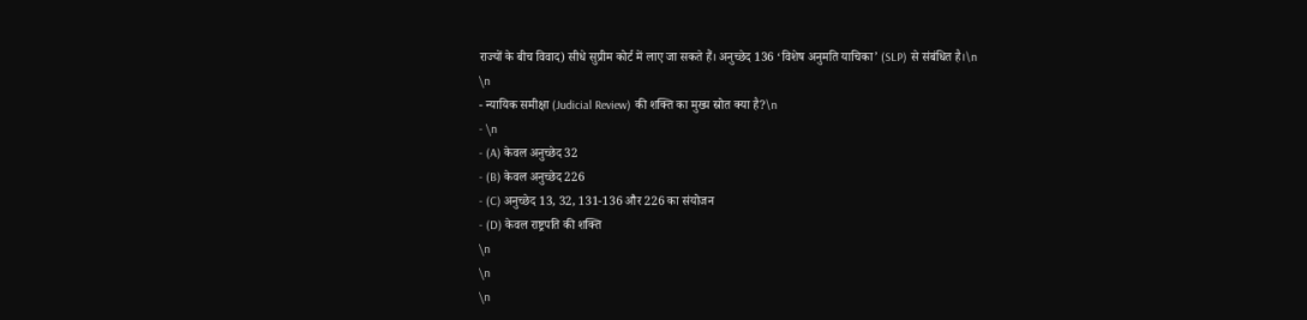राज्यों के बीच विवाद) सीधे सुप्रीम कोर्ट में लाए जा सकते हैं। अनुच्छेद 136 ‘विशेष अनुमति याचिका’ (SLP) से संबंधित है।\n
\n
- न्यायिक समीक्षा (Judicial Review) की शक्ति का मुख्य स्रोत क्या है?\n
- \n
- (A) केवल अनुच्छेद 32
- (B) केवल अनुच्छेद 226
- (C) अनुच्छेद 13, 32, 131-136 और 226 का संयोजन
- (D) केवल राष्ट्रपति की शक्ति
\n
\n
\n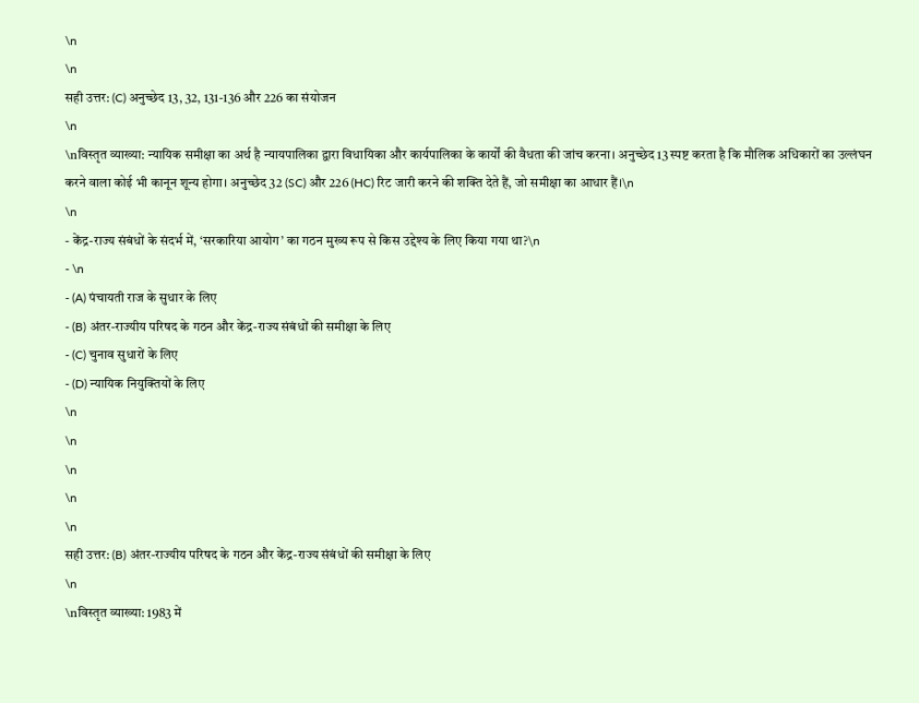\n
\n
सही उत्तर: (C) अनुच्छेद 13, 32, 131-136 और 226 का संयोजन
\n
\nविस्तृत व्याख्या: न्यायिक समीक्षा का अर्थ है न्यायपालिका द्वारा विधायिका और कार्यपालिका के कार्यों की वैधता की जांच करना। अनुच्छेद 13 स्पष्ट करता है कि मौलिक अधिकारों का उल्लंघन करने वाला कोई भी कानून शून्य होगा। अनुच्छेद 32 (SC) और 226 (HC) रिट जारी करने की शक्ति देते हैं, जो समीक्षा का आधार हैं।\n
\n
- केंद्र-राज्य संबंधों के संदर्भ में, ‘सरकारिया आयोग’ का गठन मुख्य रूप से किस उद्देश्य के लिए किया गया था?\n
- \n
- (A) पंचायती राज के सुधार के लिए
- (B) अंतर-राज्यीय परिषद के गठन और केंद्र-राज्य संबंधों की समीक्षा के लिए
- (C) चुनाव सुधारों के लिए
- (D) न्यायिक नियुक्तियों के लिए
\n
\n
\n
\n
\n
सही उत्तर: (B) अंतर-राज्यीय परिषद के गठन और केंद्र-राज्य संबंधों की समीक्षा के लिए
\n
\nविस्तृत व्याख्या: 1983 में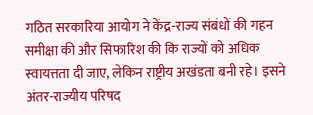गठित सरकारिया आयोग ने केंद्र-राज्य संबंधों की गहन समीक्षा की और सिफारिश की कि राज्यों को अधिक स्वायत्तता दी जाए, लेकिन राष्ट्रीय अखंडता बनी रहे। इसने अंतर-राज्यीय परिषद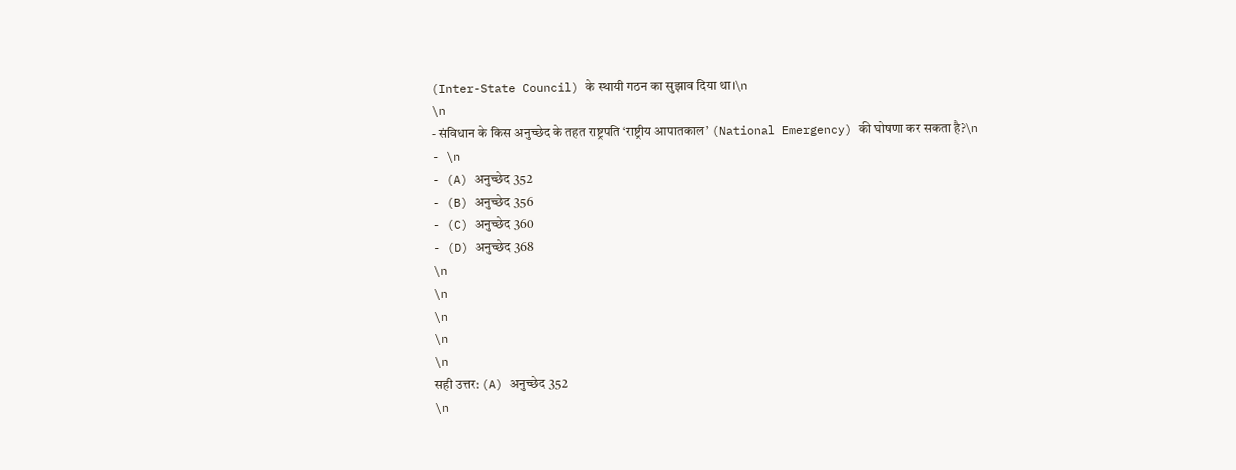(Inter-State Council) के स्थायी गठन का सुझाव दिया था।\n
\n
- संविधान के किस अनुच्छेद के तहत राष्ट्रपति ‘राष्ट्रीय आपातकाल’ (National Emergency) की घोषणा कर सकता है?\n
- \n
- (A) अनुच्छेद 352
- (B) अनुच्छेद 356
- (C) अनुच्छेद 360
- (D) अनुच्छेद 368
\n
\n
\n
\n
\n
सही उत्तर: (A) अनुच्छेद 352
\n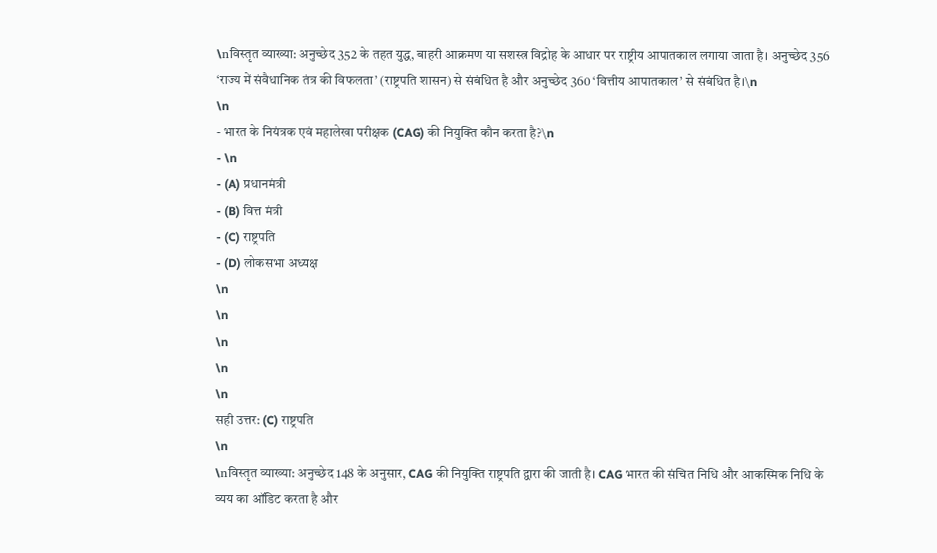\nविस्तृत व्याख्या: अनुच्छेद 352 के तहत युद्ध, बाहरी आक्रमण या सशस्त्र विद्रोह के आधार पर राष्ट्रीय आपातकाल लगाया जाता है। अनुच्छेद 356 ‘राज्य में संवैधानिक तंत्र की विफलता’ (राष्ट्रपति शासन) से संबंधित है और अनुच्छेद 360 ‘वित्तीय आपातकाल’ से संबंधित है।\n
\n
- भारत के नियंत्रक एवं महालेखा परीक्षक (CAG) की नियुक्ति कौन करता है?\n
- \n
- (A) प्रधानमंत्री
- (B) वित्त मंत्री
- (C) राष्ट्रपति
- (D) लोकसभा अध्यक्ष
\n
\n
\n
\n
\n
सही उत्तर: (C) राष्ट्रपति
\n
\nविस्तृत व्याख्या: अनुच्छेद 148 के अनुसार, CAG की नियुक्ति राष्ट्रपति द्वारा की जाती है। CAG भारत की संचित निधि और आकस्मिक निधि के व्यय का ऑडिट करता है और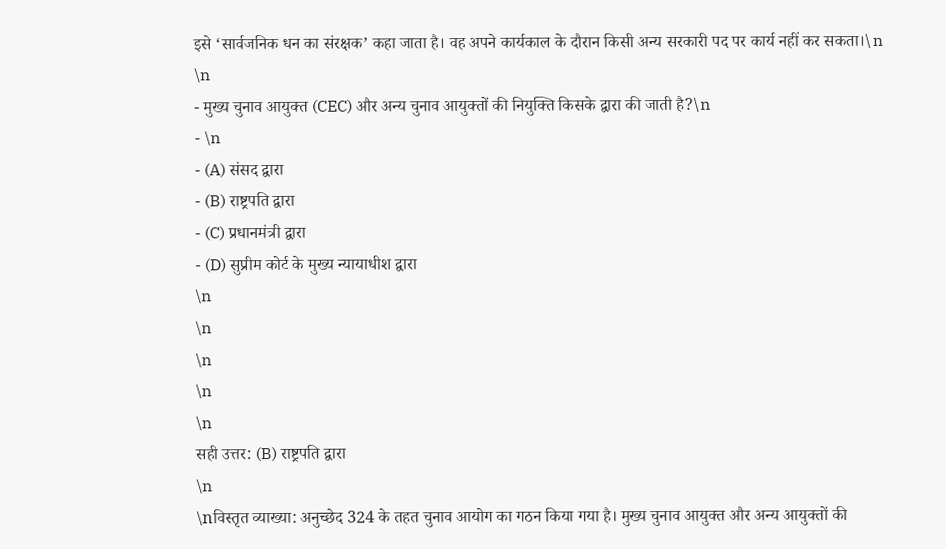इसे ‘सार्वजनिक धन का संरक्षक’ कहा जाता है। वह अपने कार्यकाल के दौरान किसी अन्य सरकारी पद पर कार्य नहीं कर सकता।\n
\n
- मुख्य चुनाव आयुक्त (CEC) और अन्य चुनाव आयुक्तों की नियुक्ति किसके द्वारा की जाती है?\n
- \n
- (A) संसद द्वारा
- (B) राष्ट्रपति द्वारा
- (C) प्रधानमंत्री द्वारा
- (D) सुप्रीम कोर्ट के मुख्य न्यायाधीश द्वारा
\n
\n
\n
\n
\n
सही उत्तर: (B) राष्ट्रपति द्वारा
\n
\nविस्तृत व्याख्या: अनुच्छेद 324 के तहत चुनाव आयोग का गठन किया गया है। मुख्य चुनाव आयुक्त और अन्य आयुक्तों की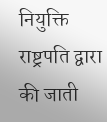नियुक्ति राष्ट्रपति द्वारा की जाती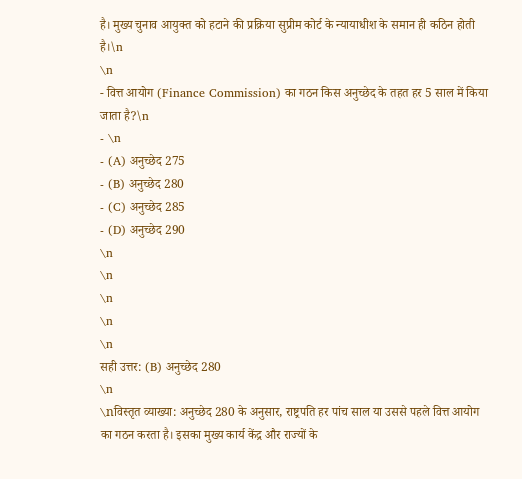है। मुख्य चुनाव आयुक्त को हटाने की प्रक्रिया सुप्रीम कोर्ट के न्यायाधीश के समान ही कठिन होती है।\n
\n
- वित्त आयोग (Finance Commission) का गठन किस अनुच्छेद के तहत हर 5 साल में किया जाता है?\n
- \n
- (A) अनुच्छेद 275
- (B) अनुच्छेद 280
- (C) अनुच्छेद 285
- (D) अनुच्छेद 290
\n
\n
\n
\n
\n
सही उत्तर: (B) अनुच्छेद 280
\n
\nविस्तृत व्याख्या: अनुच्छेद 280 के अनुसार, राष्ट्रपति हर पांच साल या उससे पहले वित्त आयोग का गठन करता है। इसका मुख्य कार्य केंद्र और राज्यों के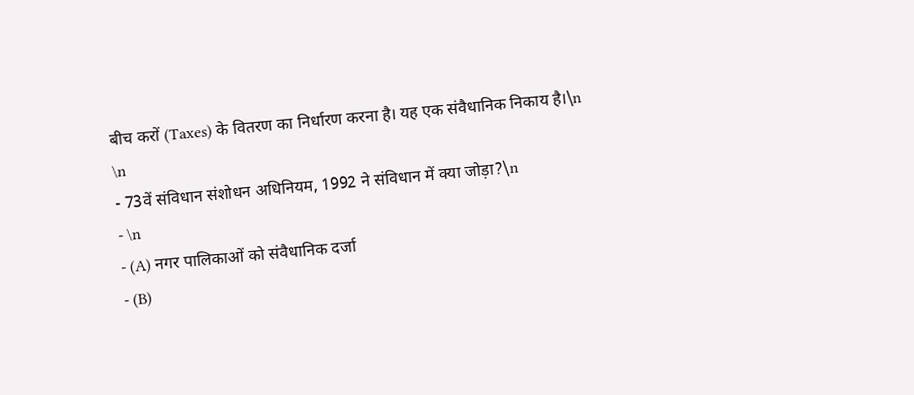बीच करों (Taxes) के वितरण का निर्धारण करना है। यह एक संवैधानिक निकाय है।\n
\n
- 73वें संविधान संशोधन अधिनियम, 1992 ने संविधान में क्या जोड़ा?\n
- \n
- (A) नगर पालिकाओं को संवैधानिक दर्जा
- (B)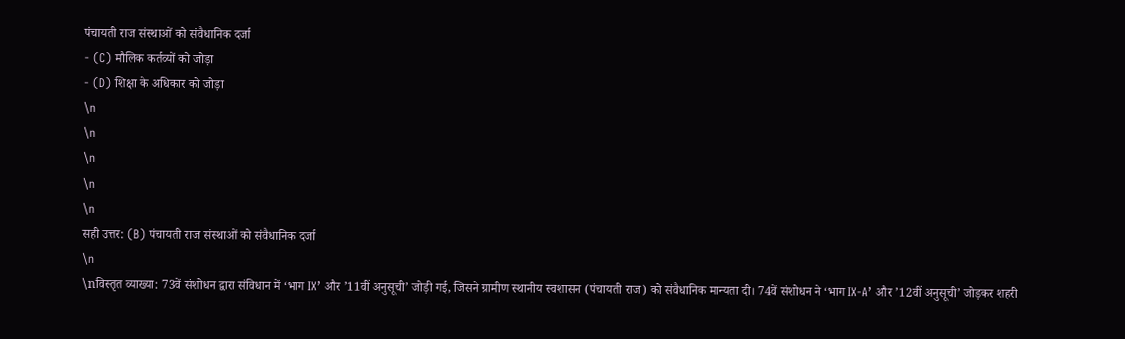पंचायती राज संस्थाओं को संवैधानिक दर्जा
- (C) मौलिक कर्तव्यों को जोड़ा
- (D) शिक्षा के अधिकार को जोड़ा
\n
\n
\n
\n
\n
सही उत्तर: (B) पंचायती राज संस्थाओं को संवैधानिक दर्जा
\n
\nविस्तृत व्याख्या: 73वें संशोधन द्वारा संविधान में ‘भाग IX’ और ’11वीं अनुसूची’ जोड़ी गई, जिसने ग्रामीण स्थानीय स्वशासन (पंचायती राज) को संवैधानिक मान्यता दी। 74वें संशोधन ने ‘भाग IX-A’ और ’12वीं अनुसूची’ जोड़कर शहरी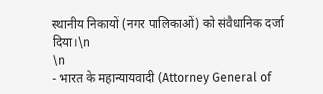स्थानीय निकायों (नगर पालिकाओं) को संवैधानिक दर्जा दिया।\n
\n
- भारत के महान्यायवादी (Attorney General of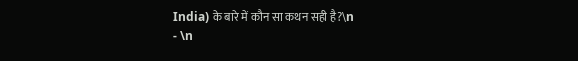India) के बारे में कौन सा कथन सही है?\n
- \n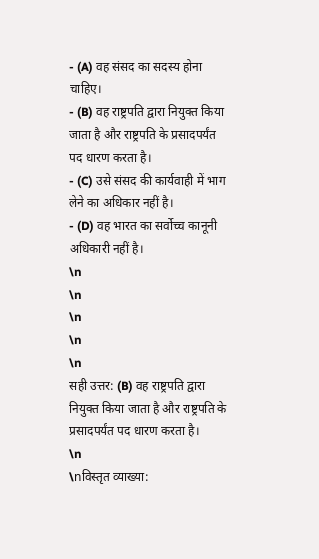- (A) वह संसद का सदस्य होना चाहिए।
- (B) वह राष्ट्रपति द्वारा नियुक्त किया जाता है और राष्ट्रपति के प्रसादपर्यंत पद धारण करता है।
- (C) उसे संसद की कार्यवाही में भाग लेने का अधिकार नहीं है।
- (D) वह भारत का सर्वोच्च कानूनी अधिकारी नहीं है।
\n
\n
\n
\n
\n
सही उत्तर: (B) वह राष्ट्रपति द्वारा नियुक्त किया जाता है और राष्ट्रपति के प्रसादपर्यंत पद धारण करता है।
\n
\nविस्तृत व्याख्या: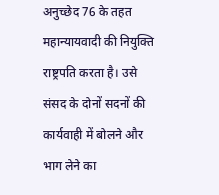अनुच्छेद 76 के तहत महान्यायवादी की नियुक्ति राष्ट्रपति करता है। उसे संसद के दोनों सदनों की कार्यवाही में बोलने और भाग लेने का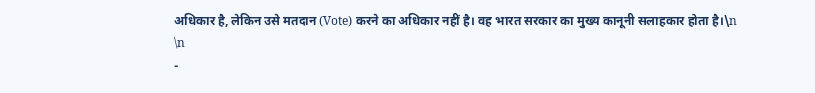अधिकार है, लेकिन उसे मतदान (Vote) करने का अधिकार नहीं है। वह भारत सरकार का मुख्य कानूनी सलाहकार होता है।\n
\n
-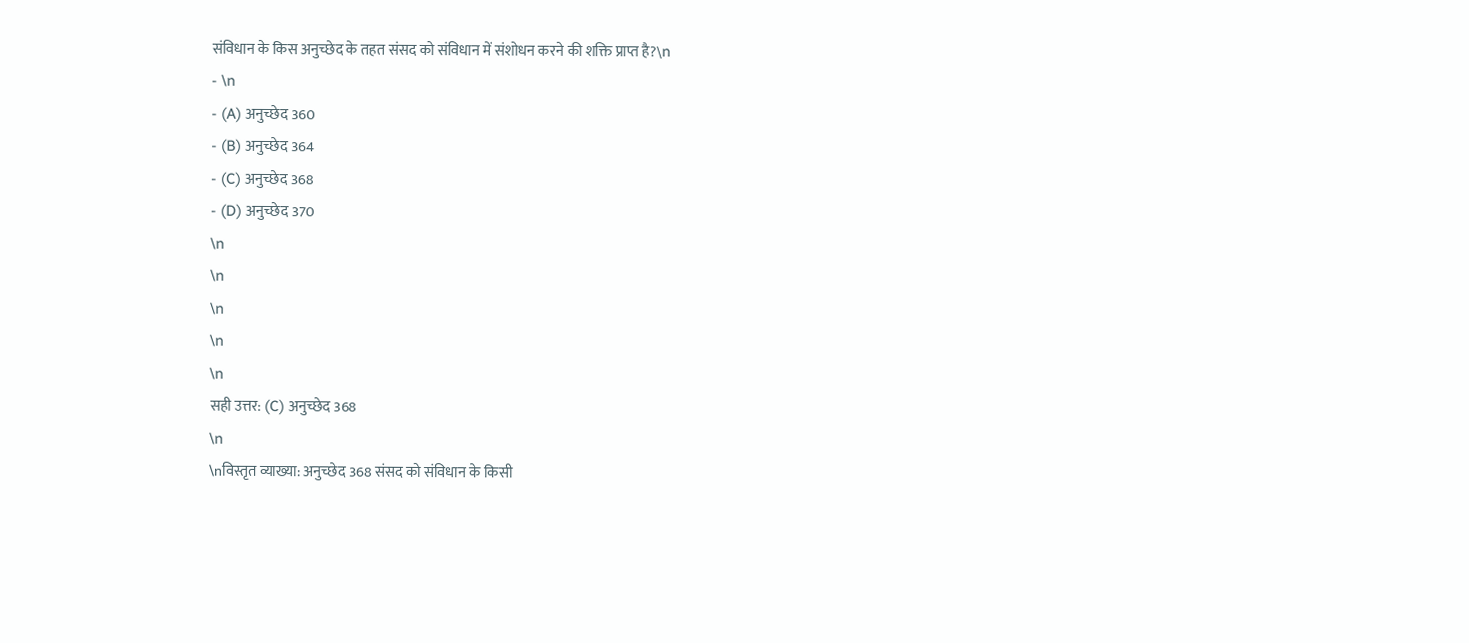संविधान के किस अनुच्छेद के तहत संसद को संविधान में संशोधन करने की शक्ति प्राप्त है?\n
- \n
- (A) अनुच्छेद 360
- (B) अनुच्छेद 364
- (C) अनुच्छेद 368
- (D) अनुच्छेद 370
\n
\n
\n
\n
\n
सही उत्तर: (C) अनुच्छेद 368
\n
\nविस्तृत व्याख्या: अनुच्छेद 368 संसद को संविधान के किसी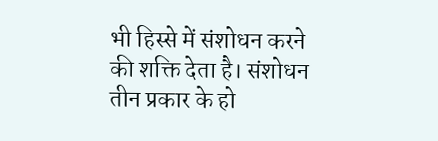भी हिस्से में संशोधन करने की शक्ति देता है। संशोधन तीन प्रकार के हो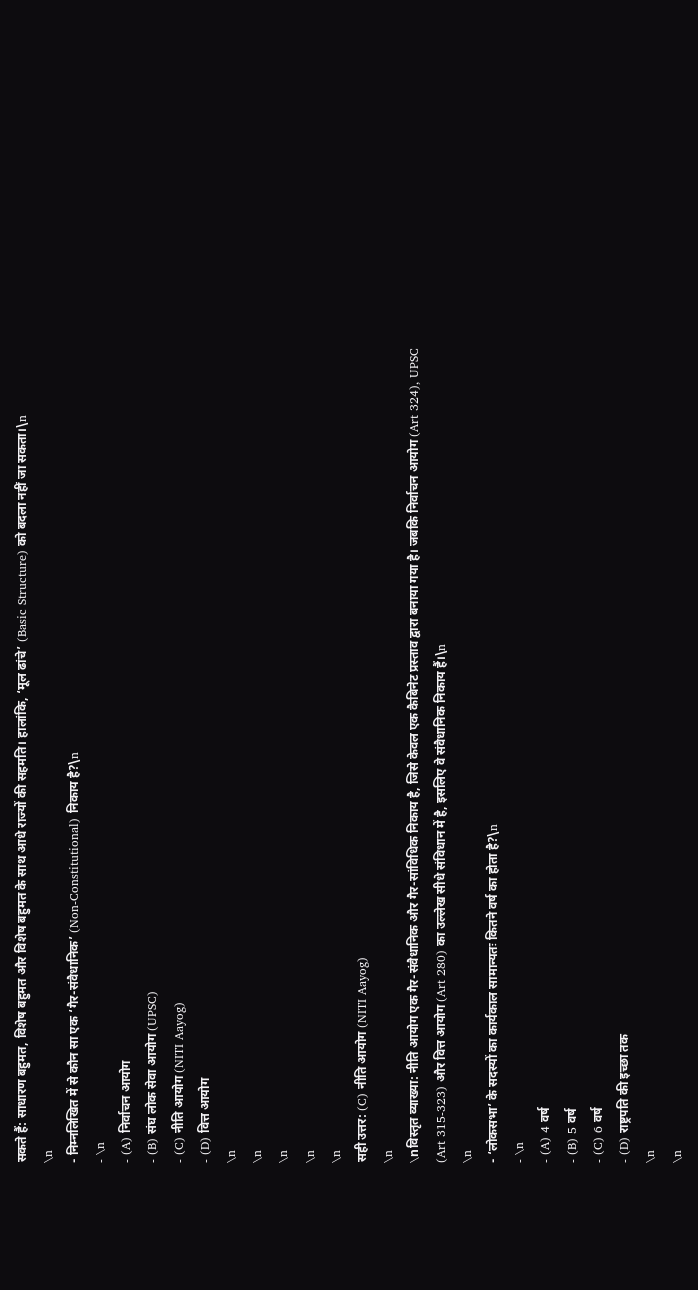सकते हैं: साधारण बहुमत, विशेष बहुमत और विशेष बहुमत के साथ आधे राज्यों की सहमति। हालांकि, ‘मूल ढांचे’ (Basic Structure) को बदला नहीं जा सकता।\n
\n
- निम्नलिखित में से कौन सा एक ‘गैर-संवैधानिक’ (Non-Constitutional) निकाय है?\n
- \n
- (A) निर्वाचन आयोग
- (B) संघ लोक सेवा आयोग (UPSC)
- (C) नीति आयोग (NITI Aayog)
- (D) वित्त आयोग
\n
\n
\n
\n
\n
सही उत्तर: (C) नीति आयोग (NITI Aayog)
\n
\nविस्तृत व्याख्या: नीति आयोग एक गैर-संवैधानिक और गैर-सांविधिक निकाय है, जिसे केवल एक कैबिनेट प्रस्ताव द्वारा बनाया गया है। जबकि निर्वाचन आयोग (Art 324), UPSC (Art 315-323) और वित्त आयोग (Art 280) का उल्लेख सीधे संविधान में है, इसलिए वे संवैधानिक निकाय हैं।\n
\n
- ‘लोकसभा’ के सदस्यों का कार्यकाल सामान्यतः कितने वर्ष का होता है?\n
- \n
- (A) 4 वर्ष
- (B) 5 वर्ष
- (C) 6 वर्ष
- (D) राष्ट्रपति की इच्छा तक
\n
\n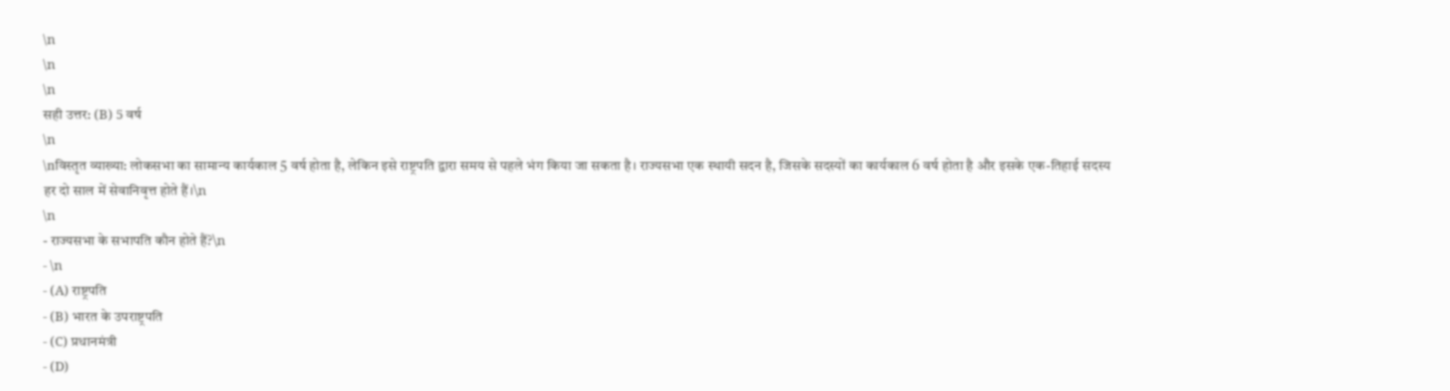\n
\n
\n
सही उत्तर: (B) 5 वर्ष
\n
\nविस्तृत व्याख्या: लोकसभा का सामान्य कार्यकाल 5 वर्ष होता है, लेकिन इसे राष्ट्रपति द्वारा समय से पहले भंग किया जा सकता है। राज्यसभा एक स्थायी सदन है, जिसके सदस्यों का कार्यकाल 6 वर्ष होता है और इसके एक-तिहाई सदस्य हर दो साल में सेवानिवृत्त होते हैं।\n
\n
- राज्यसभा के सभापति कौन होते हैं?\n
- \n
- (A) राष्ट्रपति
- (B) भारत के उपराष्ट्रपति
- (C) प्रधानमंत्री
- (D)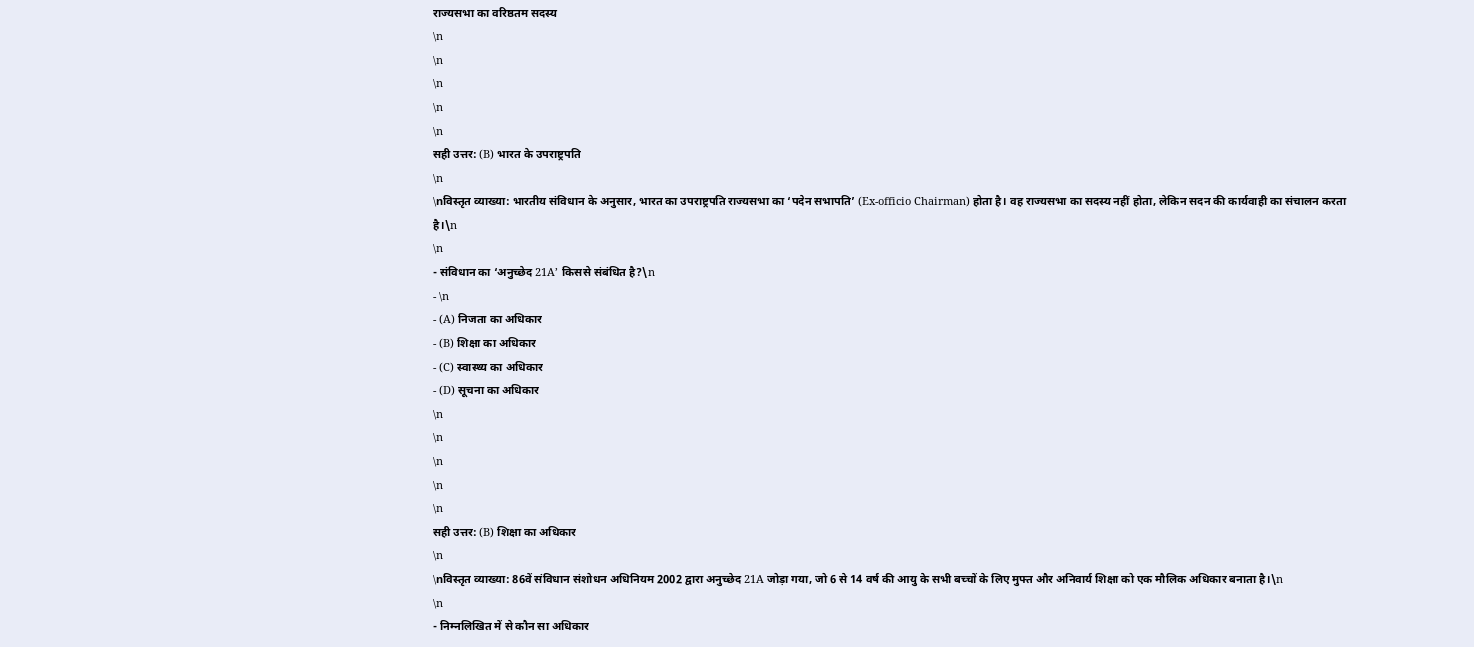राज्यसभा का वरिष्ठतम सदस्य
\n
\n
\n
\n
\n
सही उत्तर: (B) भारत के उपराष्ट्रपति
\n
\nविस्तृत व्याख्या: भारतीय संविधान के अनुसार, भारत का उपराष्ट्रपति राज्यसभा का ‘पदेन सभापति’ (Ex-officio Chairman) होता है। वह राज्यसभा का सदस्य नहीं होता, लेकिन सदन की कार्यवाही का संचालन करता है।\n
\n
- संविधान का ‘अनुच्छेद 21A’ किससे संबंधित है?\n
- \n
- (A) निजता का अधिकार
- (B) शिक्षा का अधिकार
- (C) स्वास्थ्य का अधिकार
- (D) सूचना का अधिकार
\n
\n
\n
\n
\n
सही उत्तर: (B) शिक्षा का अधिकार
\n
\nविस्तृत व्याख्या: 86वें संविधान संशोधन अधिनियम 2002 द्वारा अनुच्छेद 21A जोड़ा गया, जो 6 से 14 वर्ष की आयु के सभी बच्चों के लिए मुफ्त और अनिवार्य शिक्षा को एक मौलिक अधिकार बनाता है।\n
\n
- निम्नलिखित में से कौन सा अधिकार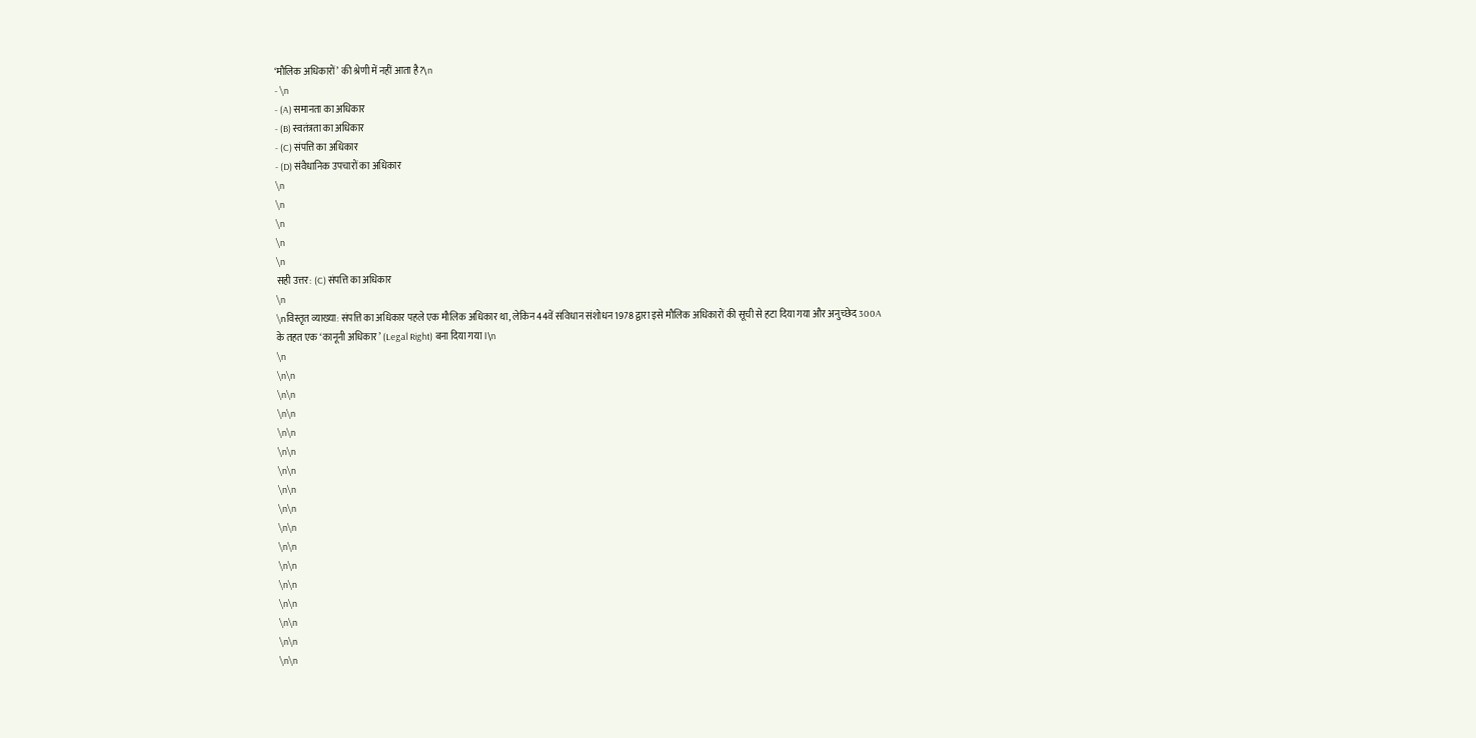‘मौलिक अधिकारों’ की श्रेणी में नहीं आता है?\n
- \n
- (A) समानता का अधिकार
- (B) स्वतंत्रता का अधिकार
- (C) संपत्ति का अधिकार
- (D) संवैधानिक उपचारों का अधिकार
\n
\n
\n
\n
\n
सही उत्तर: (C) संपत्ति का अधिकार
\n
\nविस्तृत व्याख्या: संपत्ति का अधिकार पहले एक मौलिक अधिकार था, लेकिन 44वें संविधान संशोधन 1978 द्वारा इसे मौलिक अधिकारों की सूची से हटा दिया गया और अनुच्छेद 300A के तहत एक ‘कानूनी अधिकार’ (Legal Right) बना दिया गया।\n
\n
\n\n
\n\n
\n\n
\n\n
\n\n
\n\n
\n\n
\n\n
\n\n
\n\n
\n\n
\n\n
\n\n
\n\n
\n\n
\n\n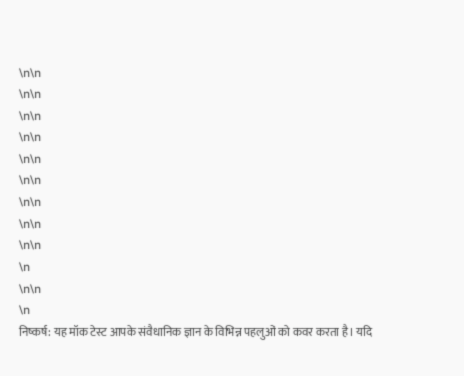\n\n
\n\n
\n\n
\n\n
\n\n
\n\n
\n\n
\n\n
\n\n
\n
\n\n
\n
निष्कर्ष: यह मॉक टेस्ट आपके संवैधानिक ज्ञान के विभिन्न पहलुओं को कवर करता है। यदि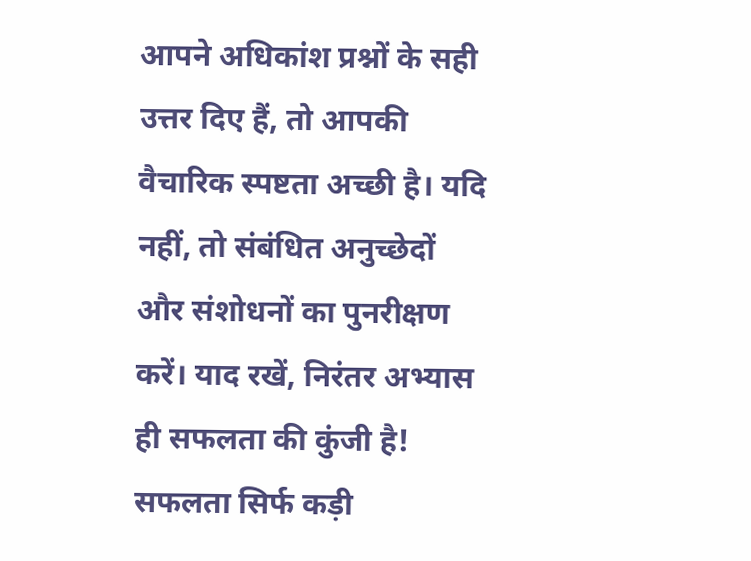आपने अधिकांश प्रश्नों के सही उत्तर दिए हैं, तो आपकी वैचारिक स्पष्टता अच्छी है। यदि नहीं, तो संबंधित अनुच्छेदों और संशोधनों का पुनरीक्षण करें। याद रखें, निरंतर अभ्यास ही सफलता की कुंजी है!
सफलता सिर्फ कड़ी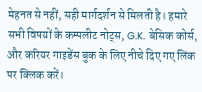मेहनत से नहीं, सही मार्गदर्शन से मिलती है। हमारे सभी विषयों के कम्पलीट नोट्स, G.K. बेसिक कोर्स, और करियर गाइडेंस बुक के लिए नीचे दिए गए लिंक पर क्लिक करें।